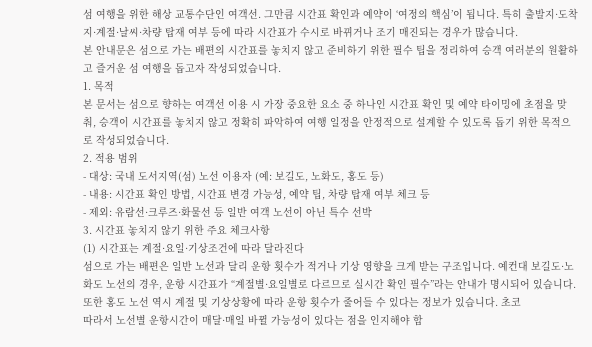섬 여행을 위한 해상 교통수단인 여객선. 그만큼 시간표 확인과 예약이 ‘여정의 핵심’이 됩니다. 특히 출발지·도착지·계절·날씨·차량 탑재 여부 등에 따라 시간표가 수시로 바뀌거나 조기 매진되는 경우가 많습니다.
본 안내문은 섬으로 가는 배편의 시간표를 놓치지 않고 준비하기 위한 필수 팁을 정리하여 승객 여러분의 원활하고 즐거운 섬 여행을 돕고자 작성되었습니다.
1. 목적
본 문서는 섬으로 향하는 여객선 이용 시 가장 중요한 요소 중 하나인 시간표 확인 및 예약 타이밍에 초점을 맞춰, 승객이 시간표를 놓치지 않고 정확히 파악하여 여행 일정을 안정적으로 설계할 수 있도록 돕기 위한 목적으로 작성되었습니다.
2. 적용 범위
- 대상: 국내 도서지역(섬) 노선 이용자 (예: 보길도, 노화도, 홍도 등)
- 내용: 시간표 확인 방법, 시간표 변경 가능성, 예약 팁, 차량 탑재 여부 체크 등
- 제외: 유람선·크루즈·화물선 등 일반 여객 노선이 아닌 특수 선박
3. 시간표 놓치지 않기 위한 주요 체크사항
(1) 시간표는 계절·요일·기상조건에 따라 달라진다
섬으로 가는 배편은 일반 노선과 달리 운항 횟수가 적거나 기상 영향을 크게 받는 구조입니다. 예컨대 보길도·노화도 노선의 경우, 운항 시간표가 “계절별·요일별로 다르므로 실시간 확인 필수”라는 안내가 명시되어 있습니다.
또한 홍도 노선 역시 계절 및 기상상황에 따라 운항 횟수가 줄어들 수 있다는 정보가 있습니다. 초코
따라서 노선별 운항시간이 매달·매일 바뀔 가능성이 있다는 점을 인지해야 합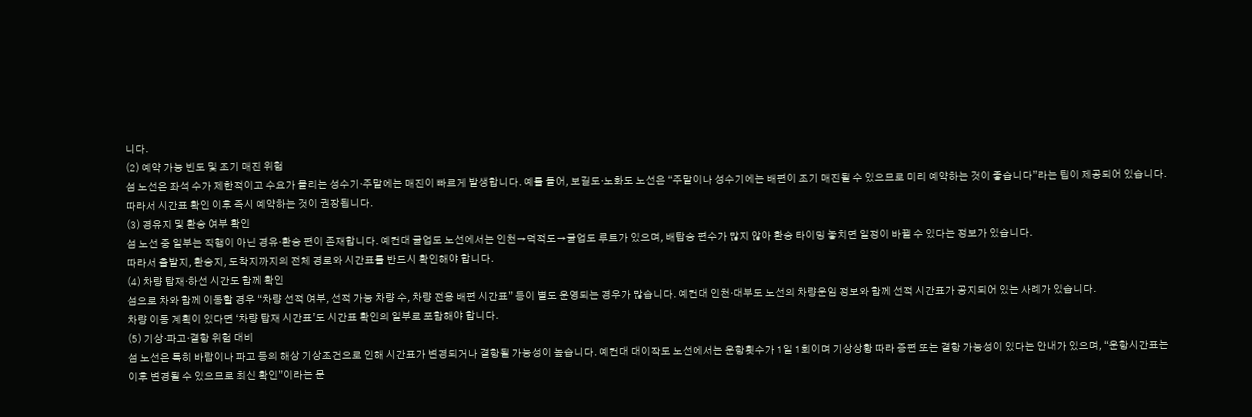니다.
(2) 예약 가능 빈도 및 조기 매진 위험
섬 노선은 좌석 수가 제한적이고 수요가 몰리는 성수기·주말에는 매진이 빠르게 발생합니다. 예를 들어, 보길도·노화도 노선은 “주말이나 성수기에는 배편이 조기 매진될 수 있으므로 미리 예약하는 것이 좋습니다”라는 팁이 제공되어 있습니다.
따라서 시간표 확인 이후 즉시 예약하는 것이 권장됩니다.
(3) 경유지 및 환승 여부 확인
섬 노선 중 일부는 직행이 아닌 경유·환승 편이 존재합니다. 예컨대 굴업도 노선에서는 인천→덕적도→굴업도 루트가 있으며, 배탑승 편수가 많지 않아 환승 타이밍 놓치면 일정이 바뀔 수 있다는 정보가 있습니다.
따라서 출발지, 환승지, 도착지까지의 전체 경로와 시간표를 반드시 확인해야 합니다.
(4) 차량 탑재·하선 시간도 함께 확인
섬으로 차와 함께 이동할 경우 “차량 선적 여부, 선적 가능 차량 수, 차량 전용 배편 시간표” 등이 별도 운영되는 경우가 많습니다. 예컨대 인천·대부도 노선의 차량운임 정보와 함께 선적 시간표가 공지되어 있는 사례가 있습니다.
차량 이동 계획이 있다면 ‘차량 탑재 시간표’도 시간표 확인의 일부로 포함해야 합니다.
(5) 기상·파고·결항 위험 대비
섬 노선은 특히 바람이나 파고 등의 해상 기상조건으로 인해 시간표가 변경되거나 결항될 가능성이 높습니다. 예컨대 대이작도 노선에서는 운항횟수가 1일 1회이며 기상상황 따라 증편 또는 결항 가능성이 있다는 안내가 있으며, “운항시간표는 이후 변경될 수 있으므로 최신 확인”이라는 문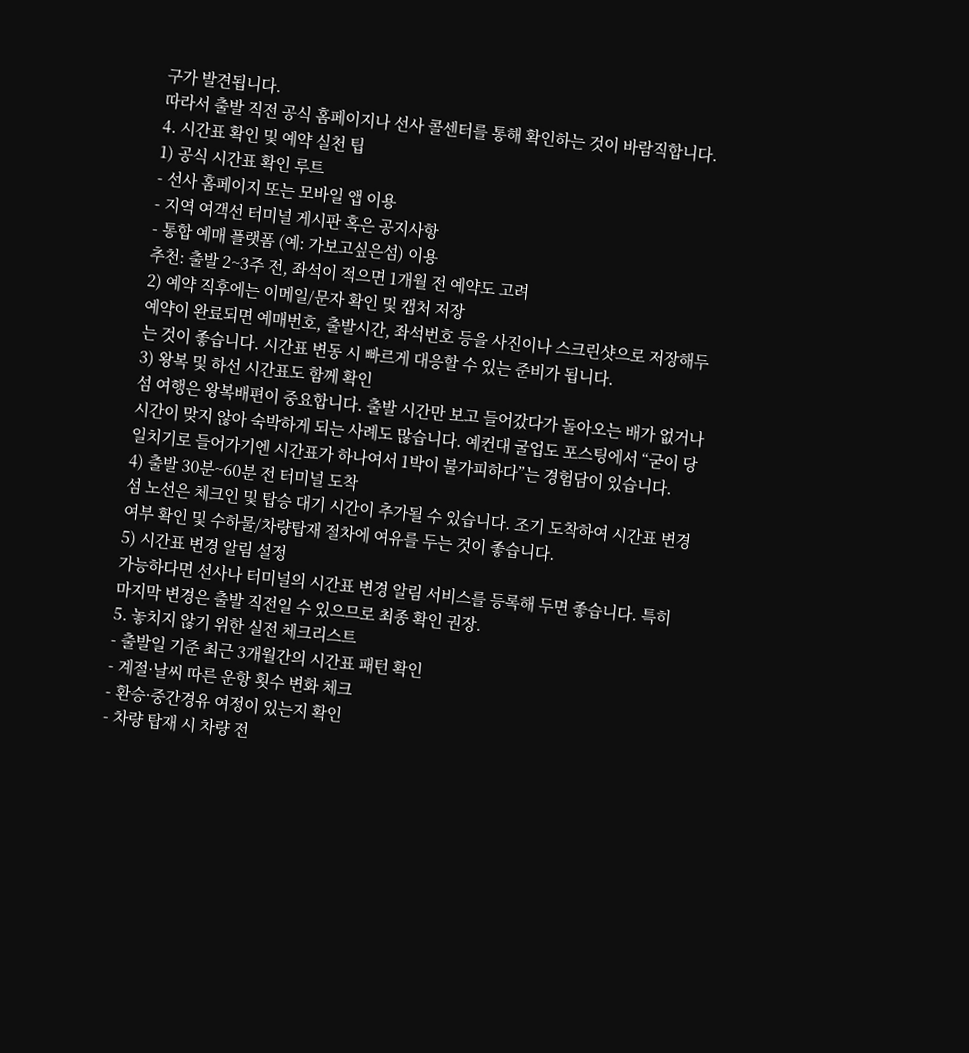구가 발견됩니다.
따라서 출발 직전 공식 홈페이지나 선사 콜센터를 통해 확인하는 것이 바람직합니다.
4. 시간표 확인 및 예약 실천 팁
1) 공식 시간표 확인 루트
- 선사 홈페이지 또는 모바일 앱 이용
- 지역 여객선 터미널 게시판 혹은 공지사항
- 통합 예매 플랫폼 (예: 가보고싶은섬) 이용
추천: 출발 2~3주 전, 좌석이 적으면 1개월 전 예약도 고려
2) 예약 직후에는 이메일/문자 확인 및 캡처 저장
예약이 완료되면 예매번호, 출발시간, 좌석번호 등을 사진이나 스크린샷으로 저장해두는 것이 좋습니다. 시간표 변동 시 빠르게 대응할 수 있는 준비가 됩니다.
3) 왕복 및 하선 시간표도 함께 확인
섬 여행은 왕복배편이 중요합니다. 출발 시간만 보고 들어갔다가 돌아오는 배가 없거나 시간이 맞지 않아 숙박하게 되는 사례도 많습니다. 예컨대 굴업도 포스팅에서 “굳이 당일치기로 들어가기엔 시간표가 하나여서 1박이 불가피하다”는 경험담이 있습니다.
4) 출발 30분~60분 전 터미널 도착
섬 노선은 체크인 및 탑승 대기 시간이 추가될 수 있습니다. 조기 도착하여 시간표 변경여부 확인 및 수하물/차량탑재 절차에 여유를 두는 것이 좋습니다.
5) 시간표 변경 알림 설정
가능하다면 선사나 터미널의 시간표 변경 알림 서비스를 등록해 두면 좋습니다. 특히 마지막 변경은 출발 직전일 수 있으므로 최종 확인 권장.
5. 놓치지 않기 위한 실전 체크리스트
- 출발일 기준 최근 3개월간의 시간표 패턴 확인
- 계절·날씨 따른 운항 횟수 변화 체크
- 환승·중간경유 여정이 있는지 확인
- 차량 탑재 시 차량 전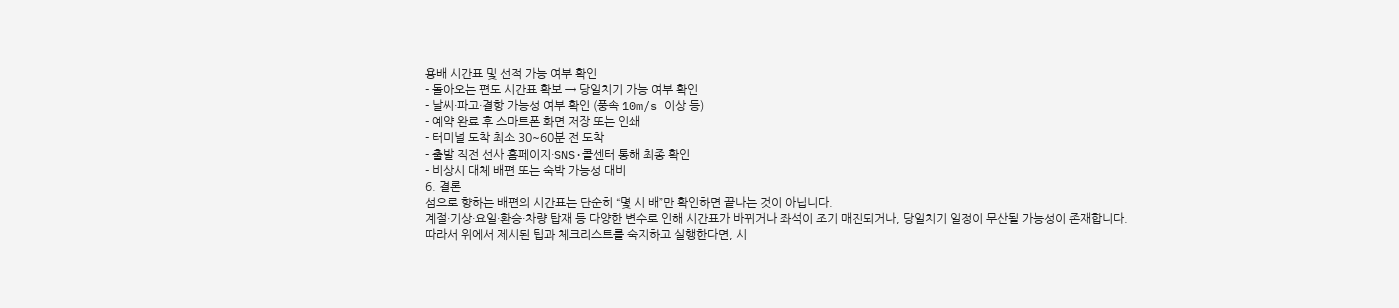용배 시간표 및 선적 가능 여부 확인
- 돌아오는 편도 시간표 확보 → 당일치기 가능 여부 확인
- 날씨·파고·결항 가능성 여부 확인 (풍속 10m/s 이상 등)
- 예약 완료 후 스마트폰 화면 저장 또는 인쇄
- 터미널 도착 최소 30~60분 전 도착
- 출발 직전 선사 홈페이지·SNS·콜센터 통해 최종 확인
- 비상시 대체 배편 또는 숙박 가능성 대비
6. 결론
섬으로 향하는 배편의 시간표는 단순히 “몇 시 배”만 확인하면 끝나는 것이 아닙니다.
계절·기상·요일·환승·차량 탑재 등 다양한 변수로 인해 시간표가 바뀌거나 좌석이 조기 매진되거나, 당일치기 일정이 무산될 가능성이 존재합니다.
따라서 위에서 제시된 팁과 체크리스트를 숙지하고 실행한다면, 시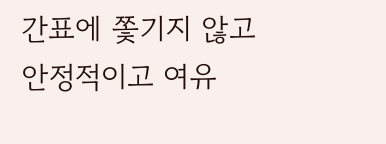간표에 쫓기지 않고 안정적이고 여유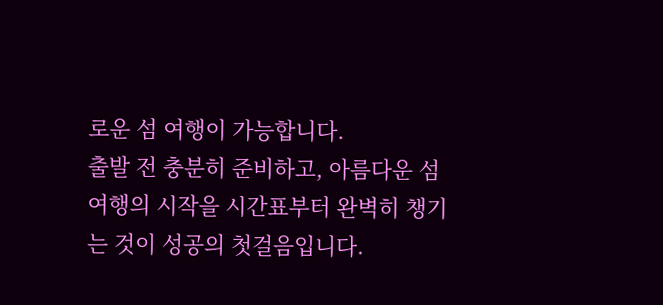로운 섬 여행이 가능합니다.
출발 전 충분히 준비하고, 아름다운 섬 여행의 시작을 시간표부터 완벽히 챙기는 것이 성공의 첫걸음입니다.